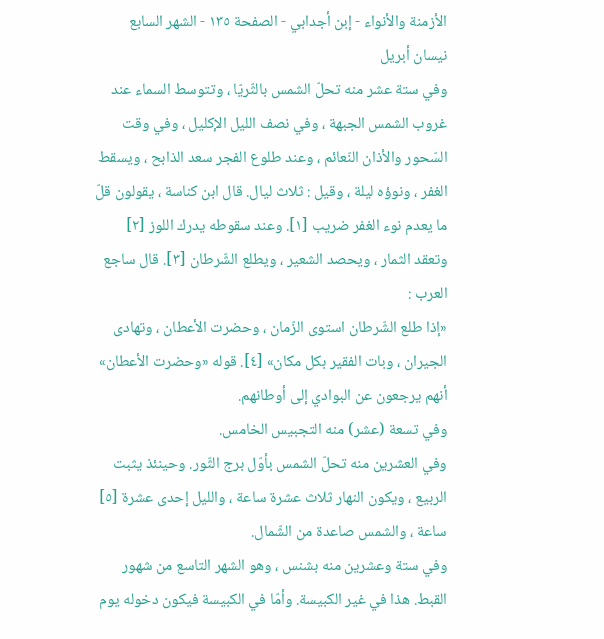الأزمنة والأنواء - إبن أجدابي - الصفحة ١٣٥ - الشهر السابع نيسان أبريل
وفي ستة عشر منه تحلّ الشمس بالثّريّا ، وتتوسط السماء عند غروب الشمس الجبهة ، وفي نصف الليل الإكليل ، وفي وقت السّحور والأذان النّعائم ، وعند طلوع الفجر سعد الذابح ، ويسقط الغفر ، ونوؤه ليلة ، وقيل : ثلاث ليال. قال ابن كناسة ، يقولون قلّ ما يعدم نوء الغفر ضريب [١]. وعند سقوطه يدرك اللوز [٢] وتعقد الثمار ، ويحصد الشعير ، ويطلع الشّرطان [٣]. قال ساجع العرب :
«إذا طلع الشّرطان استوى الزّمان ، وحضرت الأعطان ، وتهادى الجيران ، وبات الفقير بكل مكان» [٤]. قوله «وحضرت الأعطان» أنهم يرجعون عن البوادي إلى أوطانهم.
وفي تسعة (عشر) منه التجبيس الخامس.
وفي العشرين منه تحلّ الشمس بأوّل برج الثّور. وحينئذ يثبت الربيع ، ويكون النهار ثلاث عشرة ساعة ، والليل إحدى عشرة [٥] ساعة ، والشمس صاعدة من الشّمال.
وفي ستة وعشرين منه بشنس ، وهو الشهر التاسع من شهور القبط. هذا في غير الكبيسة. وأمّا في الكبيسة فيكون دخوله يوم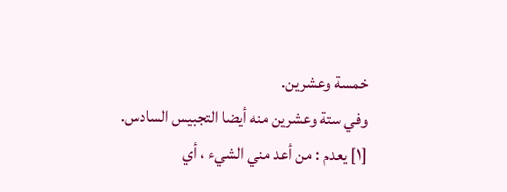خمسة وعشرين.
وفي ستة وعشرين منه أيضا التجبيس السادس.
[١] يعدم : من أعد مني الشيء ، أي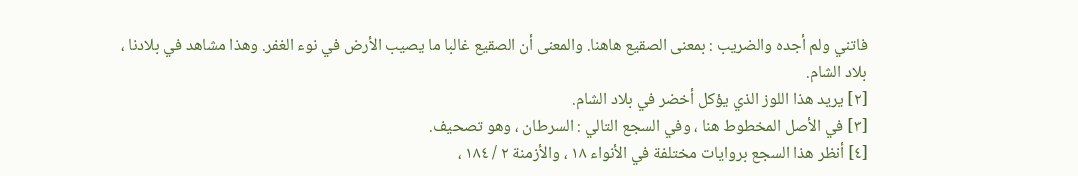فاتني ولم أجده والضريب : بمعنى الصقيع هاهنا. والمعنى أن الصقيع غالبا ما يصيب الأرض في نوء الغفر. وهذا مشاهد في بلادنا ، بلاد الشام.
[٢] يريد هذا اللوز الذي يؤكل أخضر في بلاد الشام.
[٣] في الأصل المخطوط هنا ، وفي السجع التالي : السرطان ، وهو تصحيف.
[٤] أنظر هذا السجع بروايات مختلفة في الأنواء ١٨ ، والأزمنة ٢ / ١٨٤ ،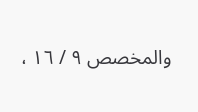والمخصص ٩ / ١٦ ،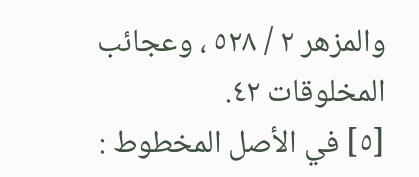والمزهر ٢ / ٥٢٨ ، وعجائب المخلوقات ٤٢.
[٥] في الأصل المخطوط :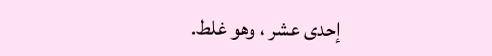إحدى عشر ، وهو غلط.